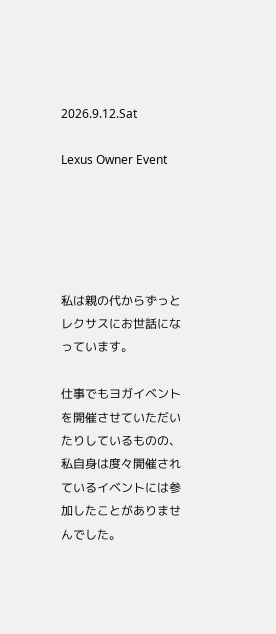2026.9.12.Sat

Lexus Owner Event





私は親の代からずっとレクサスにお世話になっています。

仕事でもヨガイベントを開催させていただいたりしているものの、私自身は度々開催されているイベントには参加したことがありませんでした。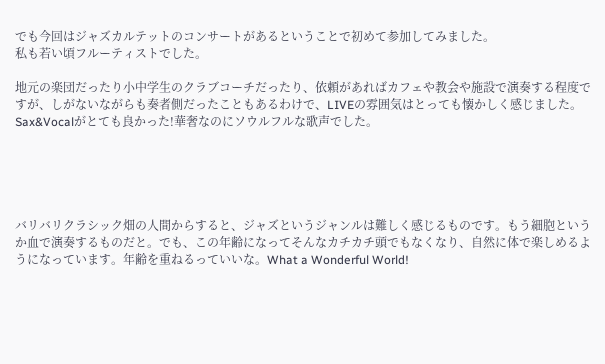でも今回はジャズカルテットのコンサートがあるということで初めて参加してみました。
私も若い頃フルーティストでした。

地元の楽団だったり小中学生のクラブコーチだったり、依頼があればカフェや教会や施設で演奏する程度ですが、しがないながらも奏者側だったこともあるわけで、LIVEの雰囲気はとっても懐かしく感じました。Sax&Vocalがとても良かった!華奢なのにソウルフルな歌声でした。





バリバリクラシック畑の人間からすると、ジャズというジャンルは難しく感じるものです。もう細胞というか血で演奏するものだと。でも、この年齢になってそんなカチカチ頭でもなくなり、自然に体で楽しめるようになっています。年齢を重ねるっていいな。What a Wonderful World!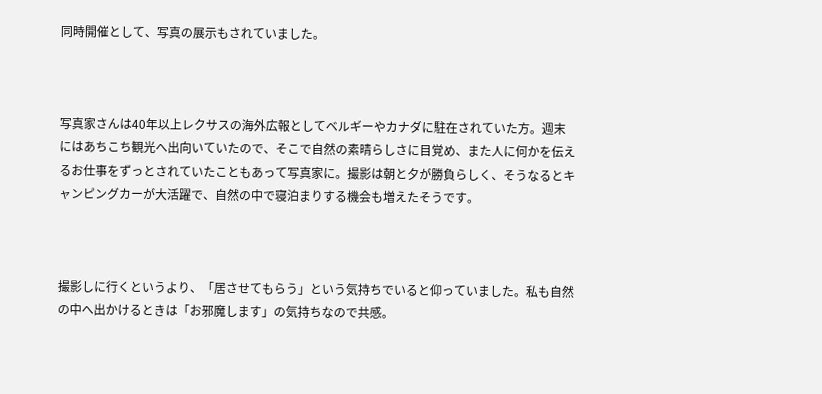同時開催として、写真の展示もされていました。



写真家さんは40年以上レクサスの海外広報としてベルギーやカナダに駐在されていた方。週末にはあちこち観光へ出向いていたので、そこで自然の素晴らしさに目覚め、また人に何かを伝えるお仕事をずっとされていたこともあって写真家に。撮影は朝と夕が勝負らしく、そうなるとキャンピングカーが大活躍で、自然の中で寝泊まりする機会も増えたそうです。



撮影しに行くというより、「居させてもらう」という気持ちでいると仰っていました。私も自然の中へ出かけるときは「お邪魔します」の気持ちなので共感。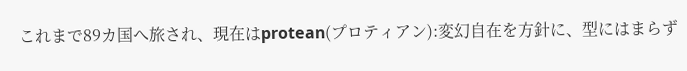これまで89カ国へ旅され、現在はprotean(プロティアン):変幻自在を方針に、型にはまらず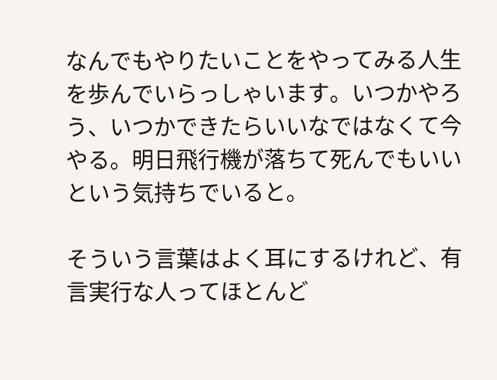なんでもやりたいことをやってみる人生を歩んでいらっしゃいます。いつかやろう、いつかできたらいいなではなくて今やる。明日飛行機が落ちて死んでもいいという気持ちでいると。

そういう言葉はよく耳にするけれど、有言実行な人ってほとんど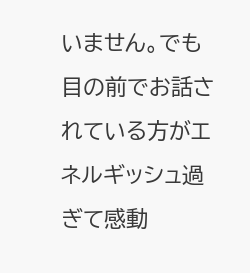いません。でも目の前でお話されている方がエネルギッシュ過ぎて感動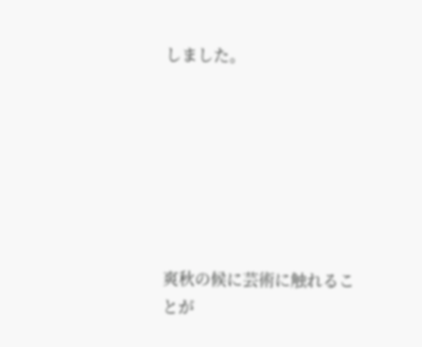しました。







爽秋の候に芸術に触れることが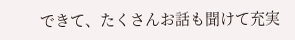できて、たくさんお話も聞けて充実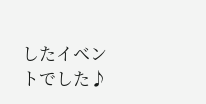したイベントでした♪